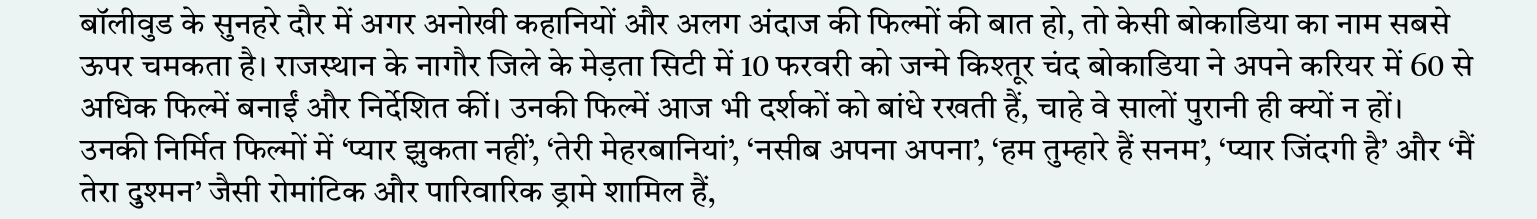बॉलीवुड के सुनहरे दौर में अगर अनोखी कहानियों और अलग अंदाज की फिल्मों की बात हो, तो केसी बोकाडिया का नाम सबसे ऊपर चमकता है। राजस्थान के नागौर जिले के मेड़ता सिटी में 10 फरवरी को जन्मे किश्तूर चंद बोकाडिया ने अपने करियर में 60 से अधिक फिल्में बनाईं और निर्देशित कीं। उनकी फिल्में आज भी दर्शकों को बांधे रखती हैं, चाहे वे सालों पुरानी ही क्यों न हों।
उनकी निर्मित फिल्मों में ‘प्यार झुकता नहीं’, ‘तेरी मेहरबानियां’, ‘नसीब अपना अपना’, ‘हम तुम्हारे हैं सनम’, ‘प्यार जिंदगी है’ और ‘मैं तेरा दुश्मन’ जैसी रोमांटिक और पारिवारिक ड्रामे शामिल हैं,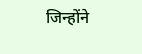जिन्होंने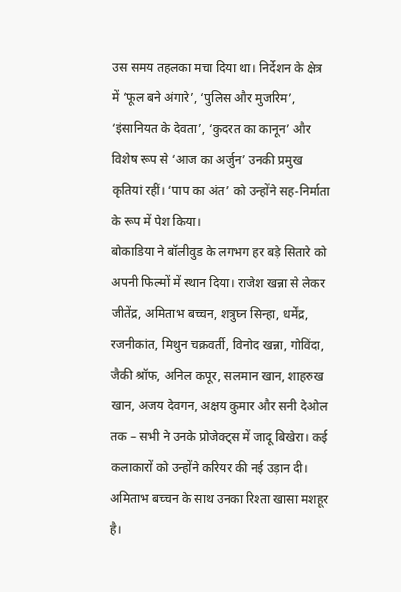उस समय तहलका मचा दिया था। निर्देशन के क्षेत्र में ‘फूल बने अंगारे’, ‘पुलिस और मुजरिम’, ‘इंसानियत के देवता’, ‘कुदरत का कानून’ और विशेष रूप से ‘आज का अर्जुन’ उनकी प्रमुख कृतियां रहीं। ‘पाप का अंत’ को उन्होंने सह-निर्माता के रूप में पेश किया।
बोकाडिया ने बॉलीवुड के लगभग हर बड़े सितारे को अपनी फिल्मों में स्थान दिया। राजेश खन्ना से लेकर जीतेंद्र, अमिताभ बच्चन, शत्रुघ्न सिन्हा, धर्मेंद्र, रजनीकांत, मिथुन चक्रवर्ती, विनोद खन्ना, गोविंदा, जैकी श्रॉफ, अनिल कपूर, सलमान खान, शाहरुख खान, अजय देवगन, अक्षय कुमार और सनी देओल तक – सभी ने उनके प्रोजेक्ट्स में जादू बिखेरा। कई कलाकारों को उन्होंने करियर की नई उड़ान दी।
अमिताभ बच्चन के साथ उनका रिश्ता खासा मशहूर है।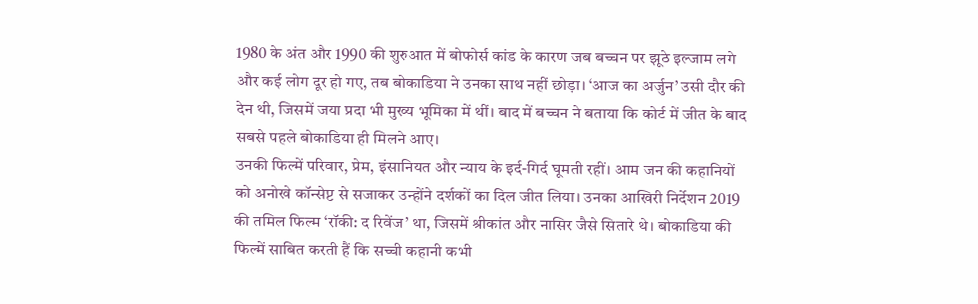1980 के अंत और 1990 की शुरुआत में बोफोर्स कांड के कारण जब बच्चन पर झूठे इल्जाम लगे और कई लोग दूर हो गए, तब बोकाडिया ने उनका साथ नहीं छोड़ा। ‘आज का अर्जुन’ उसी दौर की देन थी, जिसमें जया प्रदा भी मुख्य भूमिका में थीं। बाद में बच्चन ने बताया कि कोर्ट में जीत के बाद सबसे पहले बोकाडिया ही मिलने आए।
उनकी फिल्में परिवार, प्रेम, इंसानियत और न्याय के इर्द-गिर्द घूमती रहीं। आम जन की कहानियों को अनोखे कॉन्सेप्ट से सजाकर उन्होंने दर्शकों का दिल जीत लिया। उनका आखिरी निर्देशन 2019 की तमिल फिल्म ‘रॉकी: द रिवेंज’ था, जिसमें श्रीकांत और नासिर जैसे सितारे थे। बोकाडिया की फिल्में साबित करती हैं कि सच्ची कहानी कभी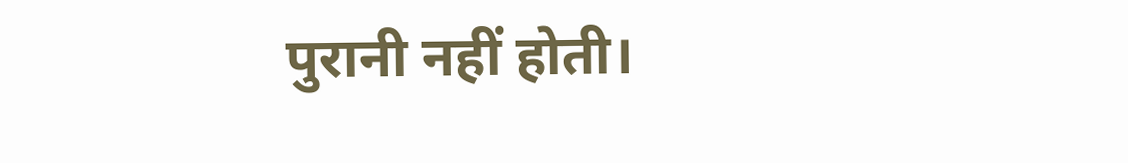पुरानी नहीं होती।